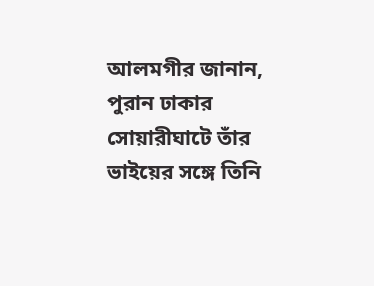আলমগীর জানান, পুরান ঢাকার সোয়ারীঘাটে তাঁর ভাইয়ের সঙ্গে তিনি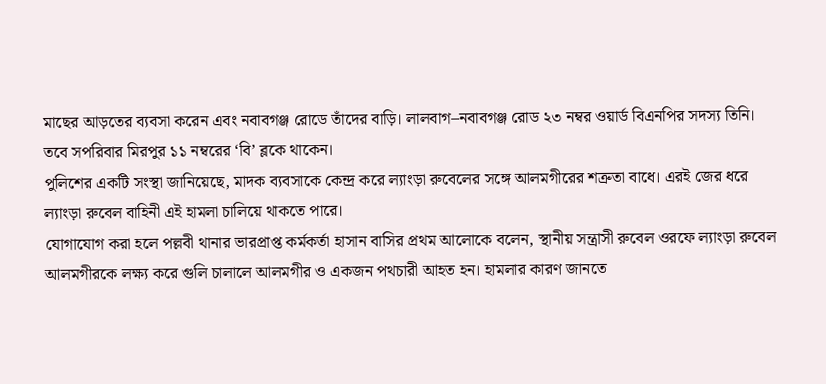মাছের আড়তের ব্যবসা করেন এবং নবাবগঞ্জ রোডে তাঁদের বাড়ি। লালবাগ–নবাবগঞ্জ রোড ২৩ নম্বর ওয়ার্ড বিএনপির সদস্য তিনি। তবে সপরিবার মিরপুর ১১ নম্বরের ‘বি’ ব্লকে থাকেন।
পুলিশের একটি সংস্থা জানিয়েছে, মাদক ব্যবসাকে কেন্দ্র করে ল্যাংড়া রুবেলের সঙ্গে আলমগীরের শত্রুতা বাধে। এরই জের ধরে ল্যাংড়া রুবেল বাহিনী এই হামলা চালিয়ে থাকতে পারে।
যোগাযোগ করা হলে পল্লবী থানার ভারপ্রাপ্ত কর্মকর্তা হাসান বাসির প্রথম আলোকে বলেন, স্থানীয় সন্ত্রাসী রুবেল ওরফে ল্যাংড়া রুবেল আলমগীরকে লক্ষ্য করে গুলি চালালে আলমগীর ও একজন পথচারী আহত হন। হামলার কারণ জানতে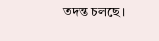তদন্ত চলছে।